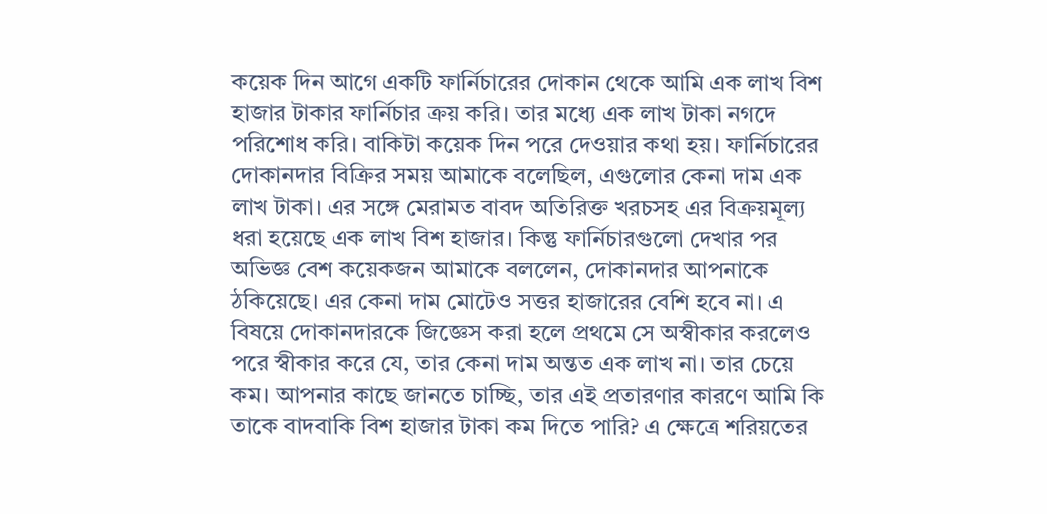কয়েক দিন আগে একটি ফার্নিচারের দোকান থেকে আমি এক লাখ বিশ হাজার টাকার ফার্নিচার ক্রয় করি। তার মধ্যে এক লাখ টাকা নগদে পরিশোধ করি। বাকিটা কয়েক দিন পরে দেওয়ার কথা হয়। ফার্নিচারের দোকানদার বিক্রির সময় আমাকে বলেছিল, এগুলোর কেনা দাম এক লাখ টাকা। এর সঙ্গে মেরামত বাবদ অতিরিক্ত খরচসহ এর বিক্রয়মূল্য ধরা হয়েছে এক লাখ বিশ হাজার। কিন্তু ফার্নিচারগুলো দেখার পর অভিজ্ঞ বেশ কয়েকজন আমাকে বললেন, দোকানদার আপনাকে ঠকিয়েছে। এর কেনা দাম মোটেও সত্তর হাজারের বেশি হবে না। এ বিষয়ে দোকানদারকে জিজ্ঞেস করা হলে প্রথমে সে অস্বীকার করলেও পরে স্বীকার করে যে, তার কেনা দাম অন্তত এক লাখ না। তার চেয়ে কম। আপনার কাছে জানতে চাচ্ছি, তার এই প্রতারণার কারণে আমি কি তাকে বাদবাকি বিশ হাজার টাকা কম দিতে পারি? এ ক্ষেত্রে শরিয়তের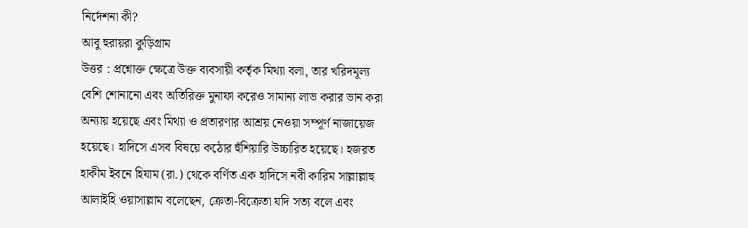নির্দেশনা কী?
আবু হুরায়রা কুড়িগ্রাম
উত্তর : প্রশ্নোক্ত ক্ষেত্রে উক্ত ব্যবসায়ী কর্তৃক মিথ্যা বলা, তার খরিদমূল্য বেশি শোনানো এবং অতিরিক্ত মুনাফা করেও সামান্য লাভ করার ভান করা অন্যায় হয়েছে এবং মিথ্যা ও প্রতারণার আশ্রয় নেওয়া সম্পূর্ণ নাজায়েজ হয়েছে। হাদিসে এসব বিষয়ে কঠোর হুঁশিয়ারি উচ্চারিত হয়েছে। হজরত হাকীম ইবনে হিযাম (রা.) থেকে বর্ণিত এক হাদিসে নবী কারিম সাল্লাল্লাহু আলাইহি ওয়াসাল্লাম বলেছেন, ক্রেতা-বিক্রেতা যদি সত্য বলে এবং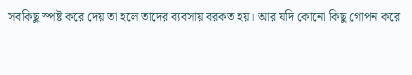সবকিছু স্পষ্ট করে দেয় তা হলে তাদের ব্যবসায় বরকত হয়। আর যদি কোনো কিছু গোপন করে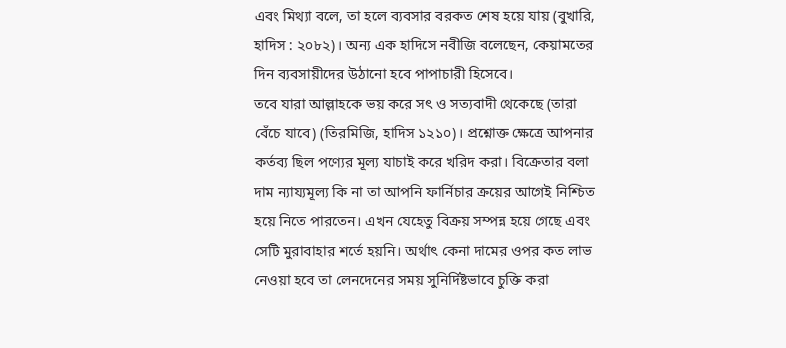এবং মিথ্যা বলে, তা হলে ব্যবসার বরকত শেষ হয়ে যায় (বুখারি, হাদিস : ২০৮২)। অন্য এক হাদিসে নবীজি বলেছেন, কেয়ামতের দিন ব্যবসায়ীদের উঠানো হবে পাপাচারী হিসেবে।
তবে যারা আল্লাহকে ভয় করে সৎ ও সত্যবাদী থেকেছে (তারা বেঁচে যাবে) (তিরমিজি, হাদিস ১২১০)। প্রশ্নোক্ত ক্ষেত্রে আপনার কর্তব্য ছিল পণ্যের মূল্য যাচাই করে খরিদ করা। বিক্রেতার বলা দাম ন্যায্যমূল্য কি না তা আপনি ফার্নিচার ক্রয়ের আগেই নিশ্চিত হয়ে নিতে পারতেন। এখন যেহেতু বিক্রয় সম্পন্ন হয়ে গেছে এবং সেটি মুরাবাহার শর্তে হয়নি। অর্থাৎ কেনা দামের ওপর কত লাভ নেওয়া হবে তা লেনদেনের সময় সুনির্দিষ্টভাবে চুক্তি করা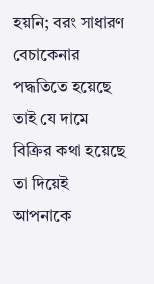হয়নি; বরং সাধারণ বেচাকেনার পদ্ধতিতে হয়েছে তাই যে দামে বিক্রির কথা হয়েছে তা দিয়েই আপনাকে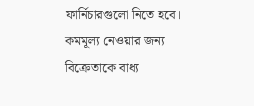ফার্নিচারগুলো নিতে হবে। কমমূল্য নেওয়ার জন্য বিক্রেতাকে বাধ্য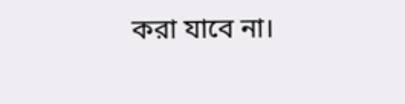করা যাবে না।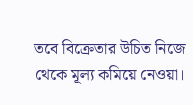তবে বিক্রেতার উচিত নিজে থেকে মূল্য কমিয়ে নেওয়া।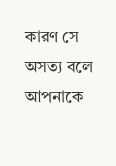কারণ সে অসত্য বলে আপনাকে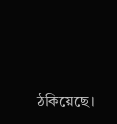ঠকিয়েছে।